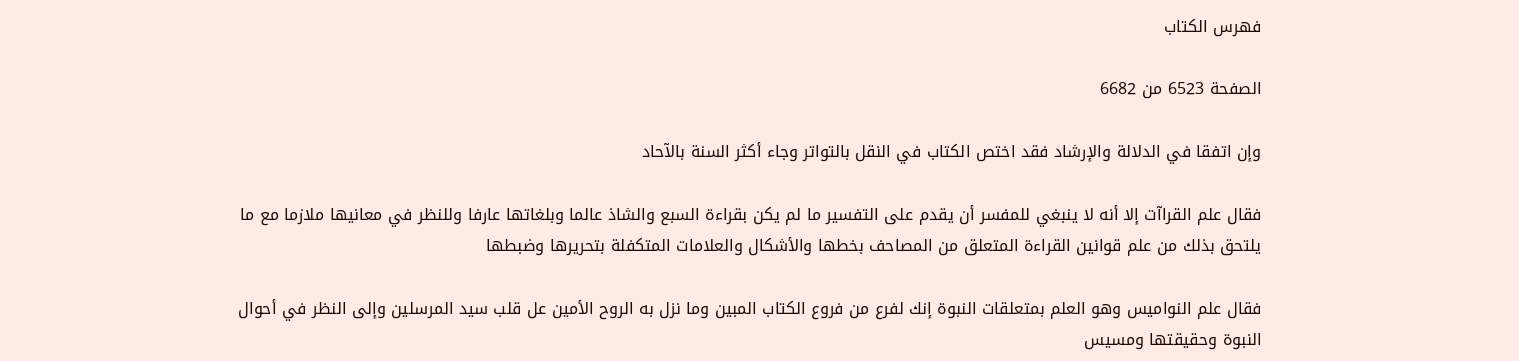فهرس الكتاب

الصفحة 6523 من 6682

وإن اتفقا في الدلالة والإرشاد فقد اختص الكتاب في النقل بالتواتر وجاء أكثر السنة بالآحاد

فقال علم القراآت إلا أنه لا ينبغي للمفسر أن يقدم على التفسير ما لم يكن بقراءة السبع والشاذ عالما وبلغاتها عارفا وللنظر في معانيها ملازما مع ما يلتحق بذلك من علم قوانين القراءة المتعلق من المصاحف بخطها والأشكال والعلامات المتكفلة بتحريرها وضبطها

فقال علم النواميس وهو العلم بمتعلقات النبوة إنك لفرع من فروع الكتاب المبين وما نزل به الروح الأمين عل قلب سيد المرسلين وإلى النظر في أحوال النبوة وحقيقتها ومسيس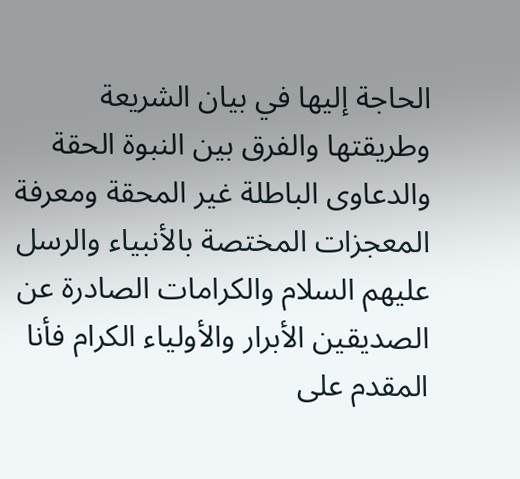الحاجة إليها في بيان الشريعة وطريقتها والفرق بين النبوة الحقة والدعاوى الباطلة غير المحقة ومعرفة المعجزات المختصة بالأنبياء والرسل عليهم السلام والكرامات الصادرة عن الصديقين الأبرار والأولياء الكرام فأنا المقدم على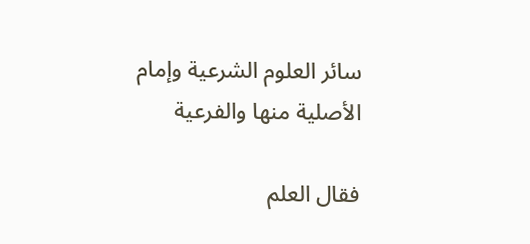سائر العلوم الشرعية وإمام الأصلية منها والفرعية

فقال العلم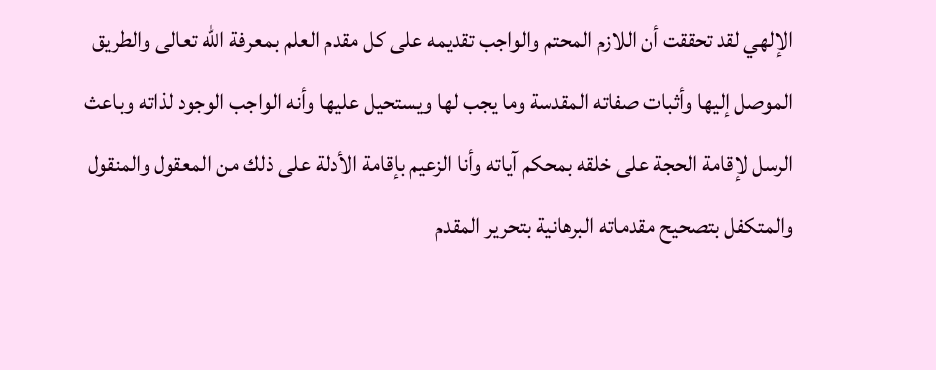الإلهي لقد تحققت أن اللازم المحتم والواجب تقديمه على كل مقدم العلم بمعرفة الله تعالى والطريق الموصل إليها وأثبات صفاته المقدسة وما يجب لها ويستحيل عليها وأنه الواجب الوجود لذاته وباعث الرسل لإقامة الحجة على خلقه بمحكم آياته وأنا الزعيم بإقامة الأدلة على ذلك من المعقول والمنقول والمتكفل بتصحيح مقدماته البرهانية بتحرير المقدم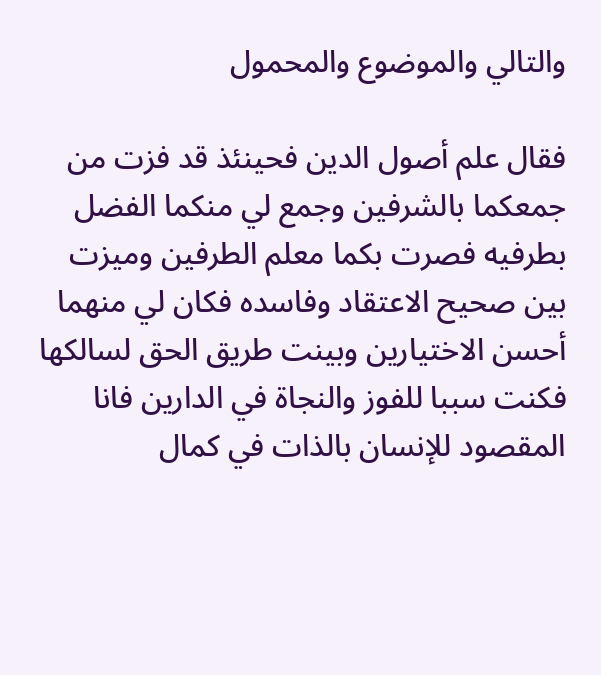والتالي والموضوع والمحمول

فقال علم أصول الدين فحينئذ قد فزت من جمعكما بالشرفين وجمع لي منكما الفضل بطرفيه فصرت بكما معلم الطرفين وميزت بين صحيح الاعتقاد وفاسده فكان لي منهما أحسن الاختيارين وبينت طريق الحق لسالكها فكنت سببا للفوز والنجاة في الدارين فانا المقصود للإنسان بالذات في كمال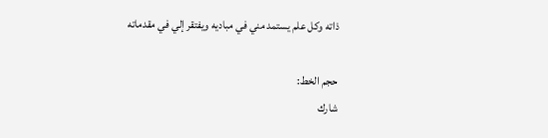ذاته وكل علم يستمد مني في مباديه ويفتقر إلي في مقدماته

حجم الخط:
شارك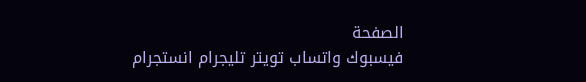الصفحة
فيسبوك واتساب تويتر تليجرام انستجرام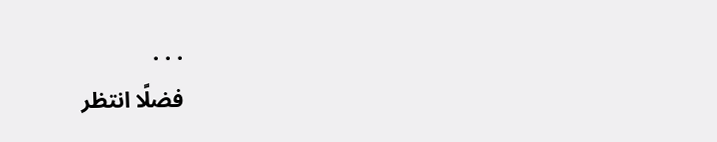. . .
فضلًا انتظر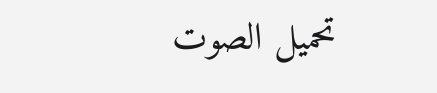تحميل الصوت